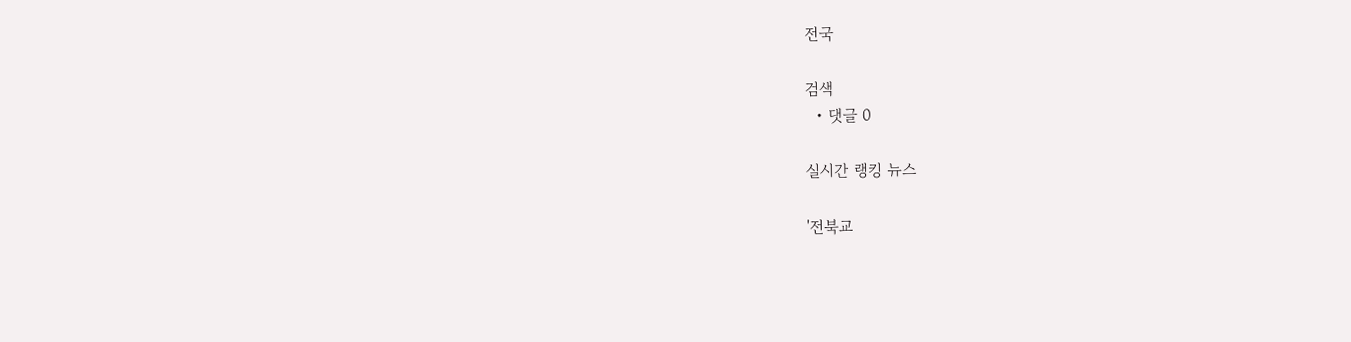전국

검색
  • 댓글 0

실시간 랭킹 뉴스

'전북교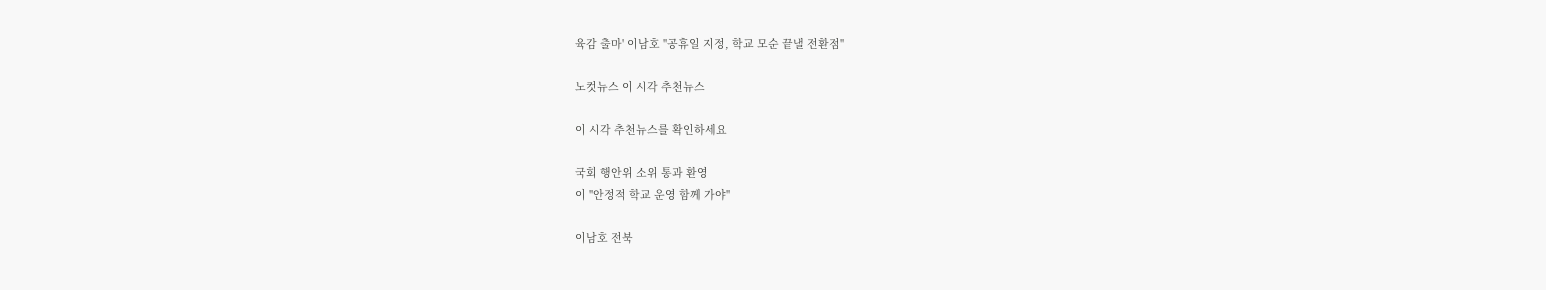육감 출마' 이남호 "공휴일 지정, 학교 모순 끝낼 전환점"

노컷뉴스 이 시각 추천뉴스

이 시각 추천뉴스를 확인하세요

국회 행안위 소위 통과 환영
이 "안정적 학교 운영 함께 가야"

이남호 전북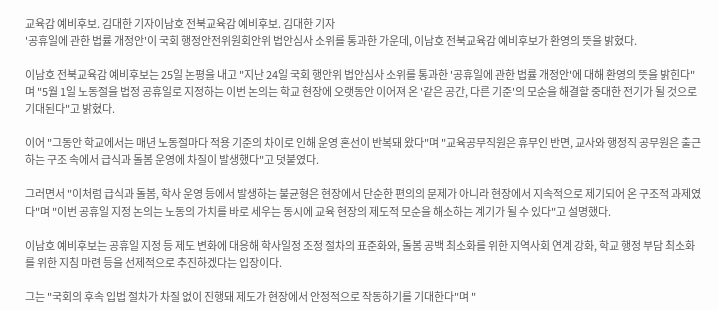교육감 예비후보. 김대한 기자이남호 전북교육감 예비후보. 김대한 기자
'공휴일에 관한 법률 개정안'이 국회 행정안전위원회안위 법안심사 소위를 통과한 가운데, 이남호 전북교육감 예비후보가 환영의 뜻을 밝혔다.

이남호 전북교육감 예비후보는 25일 논평을 내고 "지난 24일 국회 행안위 법안심사 소위를 통과한 '공휴일에 관한 법률 개정안'에 대해 환영의 뜻을 밝힌다"며 "5월 1일 노동절을 법정 공휴일로 지정하는 이번 논의는 학교 현장에 오랫동안 이어져 온 '같은 공간, 다른 기준'의 모순을 해결할 중대한 전기가 될 것으로 기대된다"고 밝혔다.

이어 "그동안 학교에서는 매년 노동절마다 적용 기준의 차이로 인해 운영 혼선이 반복돼 왔다"며 "교육공무직원은 휴무인 반면, 교사와 행정직 공무원은 출근하는 구조 속에서 급식과 돌봄 운영에 차질이 발생했다"고 덧붙였다.

그러면서 "이처럼 급식과 돌봄, 학사 운영 등에서 발생하는 불균형은 현장에서 단순한 편의의 문제가 아니라 현장에서 지속적으로 제기되어 온 구조적 과제였다"며 "이번 공휴일 지정 논의는 노동의 가치를 바로 세우는 동시에 교육 현장의 제도적 모순을 해소하는 계기가 될 수 있다"고 설명했다.

이남호 예비후보는 공휴일 지정 등 제도 변화에 대응해 학사일정 조정 절차의 표준화와, 돌봄 공백 최소화를 위한 지역사회 연계 강화, 학교 행정 부담 최소화를 위한 지침 마련 등을 선제적으로 추진하겠다는 입장이다.

그는 "국회의 후속 입법 절차가 차질 없이 진행돼 제도가 현장에서 안정적으로 작동하기를 기대한다"며 "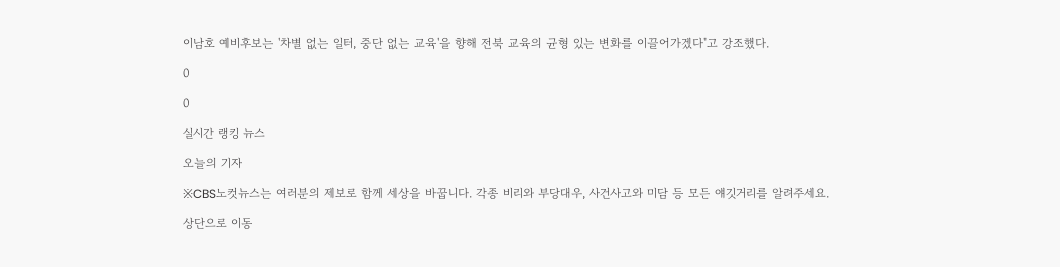이남호 예비후보는 '차별 없는 일터, 중단 없는 교육'을 향해 전북 교육의 균형 있는 변화를 이끌어가겠다"고 강조했다.

0

0

실시간 랭킹 뉴스

오늘의 기자

※CBS노컷뉴스는 여러분의 제보로 함께 세상을 바꿉니다. 각종 비리와 부당대우, 사건사고와 미담 등 모든 얘깃거리를 알려주세요.

상단으로 이동